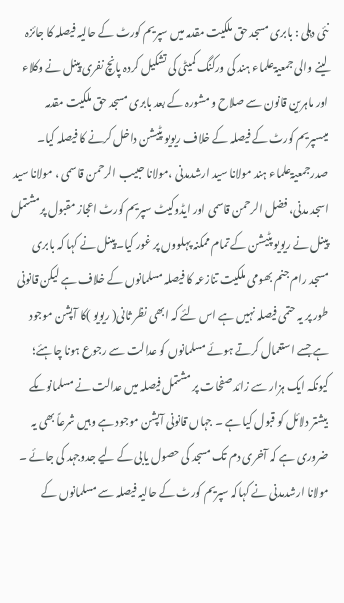نئی دہلی : بابری مسجد حق ملکیت مقدمہ میں سپریم کورٹ کے حالیہ فیصلہ کا جائزہ لینے والی جمعیۃعلماء ہند کی ورکنگ کمیٹی کی تشکیل کردہ پانچ نفری پینل نے وکلاء اور ماہرین قانون سے صلاح و مشورہ کے بعد بابری مسجد حق ملکیت مقدمہ میںسپریم کورٹ کے فیصلہ کے خلاف ریویو پٹیشن داخل کرنے کا فیصلہ کیا۔
صدرجمعیۃعلماء ہند مولانا سید ارشدمدنی ،مولانا حبیب الرحمن قاسمی ، مولانا سید اسجد مدنی، فضل الرحمن قاسمی اور ایڈوکیٹ سپریم کورٹ اعجاز مقبول پرمشتمل پینل نے ریویو پٹیشن کے تمام ممکنہ پہلووں پر غور کیا۔پینل نے کہا کہ بابری مسجد رام جنم بھومی ملکیت تنازعہ کا فیصلہ مسلمانوں کے خلاف ہے لیکن قانونی طور پر یہ حتمی فیصلہ نہیں ہے اس لئے کہ ابھی نظر ثانی( ریویو )کا آپشن موجود ہے جسے استعمال کرتے ہوئے مسلمانوں کو عدالت سے رجوع ہونا چاہئے؛ کیونکہ ایک ہزار سے زائد صفحات پر مشتمل فیصلہ میں عدالت نے مسلمانوںکے بیشتر دلائل کو قبول کیا ہے ۔ جہاں قانونی آپشن موجود ہے وہیں شرعاً بھی یہ ضروری ہے کہ آخری دم تک مسجد کی حصول یابی کے لیے جدوجہد کی جائے ۔
مولانا ارشدمدنی نے کہاکہ سپریم کورٹ کے حالیہ فیصلہ سے مسلمانوں کے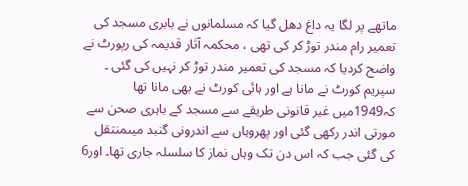ماتھے پر لگا یہ داغ دھل گیا کہ مسلمانوں نے بابری مسجد کی تعمیر رام مندر توڑ کر کی تھی ، محکمہ آثار قدیمہ کی رپورٹ نے واضح کردیا کہ مسجد کی تعمیر مندر توڑ کر نہیں کی گئی ۔
سپریم کورٹ نے مانا ہے اور ہائی کورٹ نے بھی مانا تھا کہ1949میں غیر قانونی طریقے سے مسجد کے باہری صحن سے مورتی اندر رکھی گئی اور پھروہاں سے اندرونی گنبد میںمنتقل کی گئی جب کہ اس دن تک وہاں نماز کا سلسلہ جاری تھا۔ اور6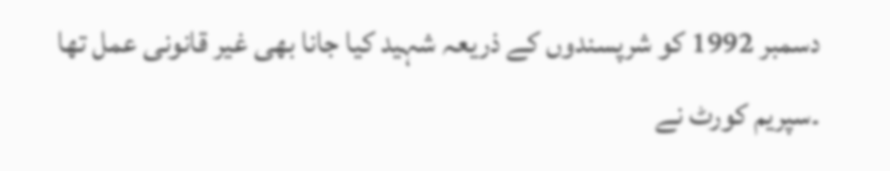دسمبر 1992 کو شرپسندوں کے ذریعہ شہید کیا جانا بھی غیر قانونی عمل تھا ۔سپریم کورٹ نے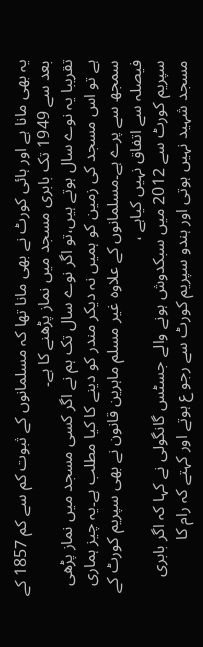یہ بھی مانا ہے اور ہائی کورٹ نے بھی مانا تھا کہ مسلمانوں کے ثبوت کم سے کم 1857 کے بعد سے 1949 تک بابری مسجد میں نماز پڑھنے کا ہے۔
تقریبا یہ نوے سال ہوتے ہیں،تو اگر نوے سال تک ہم نے اگر کسی مسجد میں نماز پڑھی ہے تو اس مسجد کی زمین کو ہمیں نہ دیکر مندر کو دینے کا کیا مطلب ہے۔یہ چیز ہماری سمجھ سے پرے ہے۔مسلمانوں کے علاوہ غیر مسلم ماہرین قانون نے بھی سپریم کورٹ کے فیصلہ سے اتفاق نہیں کیاہے ،
سپریم کورٹ سے 2012 میں سبکدوش ہونے والے جسٹس گانگولی نے کہا کہ اگر بابری مسجد شہید نہیں ہوتی اور ہندو سپریم کورٹ سے رجو ع ہوتے اور کہتے کہ رام کا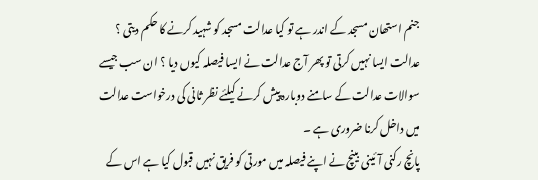جنم استھان مسجد کے اندر ہے تو کیا عدالت مسجد کو شہید کرنے کا حکم دیتی ؟ عدالت ایسا نہیں کرتی تو پھر آج عدالت نے ایسا فیصلہ کیوں دیا ؟ ان سب جیسے سوالات عدالت کے سامنے دوبارہ پیش کرنے کیلئے نظر ثانی کی درخواست عدالت میں داخل کرنا ضروری ہے ۔
پانچ رکنی آئینی بینچ نے اپنے فیصلہ میں مورتی کو فریق نہیں قبول کیا ہے اس کے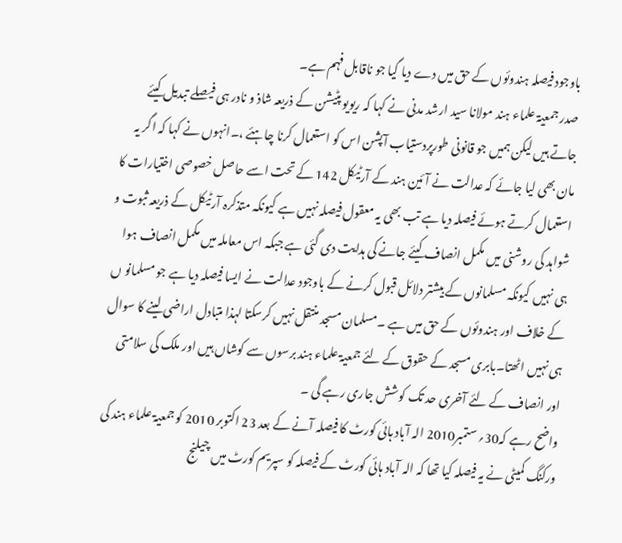باوجود فیصلہ ہندوئوں کے حق میں دے دیا گیا جو ناقابل فہم ہے۔
صدر جمعیۃ علماء ہند مولانا سید ارشد مدنی نے کہا کہ ریویو پٹیشن کے ذریعہ شاذ و نادر ہی فیصلے تبدیل کیئے جاتے ہیں لیکن ہمیں جو قانونی طورپردستیاب آپشن اس کو استعمال کرنا چاہئے ،۔انہوں نے کہا کہ اگر یہ مان بھی لیا جائے کہ عدالت نے آئین ہند کے آرٹیکل 142 کے تحت اسے حاصل خصوصی اختیارات کا استعمال کرتے ہوئے فیصلہ دیا ہے تب بھی یہ معقول فیصلہ نہیں ہے کیونکہ متذکرہ آرٹیکل کے ذریعہ ثبوت و شواہد کی روشنی میں مکمل انصاف کیئے جانے کی ہدایت دی گئی ہے جبکہ اس معاملہ میں مکمل انصاف ہوا ہی نہیں کیونکہ مسلمانوں کے بیشتر دلائل قبول کرنے کے باوجود عدالت نے ایسا فیصلہ دیا ہے جو مسلمانو ں کے خلاف اور ہندوئوں کے حق میں ہے ۔مسلمان مسجد منتقل نہیں کرسکتا لہذا متبادل اراضی لینے کا سوال ہی نہیں اٹھتا۔بابری مسجد کے حقوق کے لئے جمعیۃ علماء ہند برسوں سے کوشاں ہیں اور ملک کی سلامتی اور انصاف کے لئے آخری حد تک کوشش جاری رہے گی ۔
واضح رہے کہ30؍ ستمبر2010 الہ آباد ہائی کورٹ کا فیصلہ آنے کے بعد 23 اکتوبر 2010 کو جمعیۃ علماء ہند کی ورکنگ کمیٹی نے یہ فیصلہ کیا تھا کہ الہ آباد ہائی کورٹ کے فیصلہ کو سپریم کورٹ میں چیلنج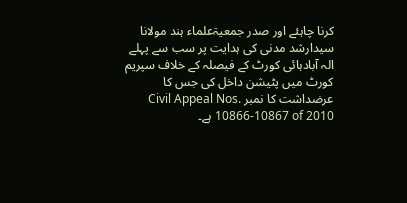کرنا چاہئے اور صدر جمعیۃعلماء ہند مولانا سیدارشد مدنی کی ہدایت پر سب سے پہلے الہ آبادہائی کورٹ کے فیصلہ کے خلاف سپریم کورٹ میں پٹیشن داخل کی جس کا عرضداشت کا نمبر Civil Appeal Nos. 10866-10867 of 2010 ہے۔